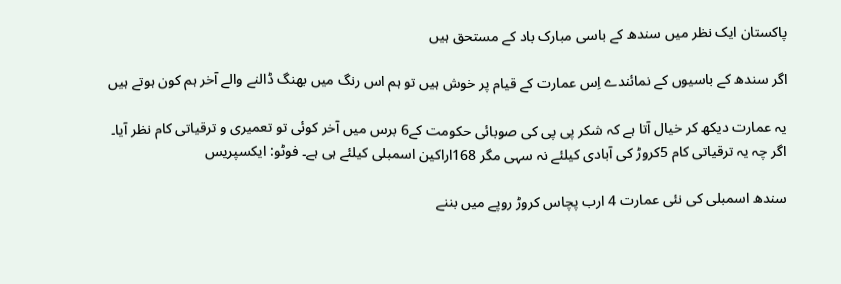پاکستان ایک نظر میں سندھ کے باسی مبارک باد کے مستحق ہیں

اگر سندھ کے باسیوں کے نمائندے اِس عمارت کے قیام پر خوش ہیں تو ہم اس رنگ میں بھنگ ڈالنے والے آخر ہم کون ہوتے ہیں

یہ عمارت دیکھ کر خیال آتا ہے کہ شکر پی پی کی صوبائی حکومت کے6 برس میں آخر کوئی تو تعمیری و ترقیاتی کام نظر آیا۔ اگر چہ یہ ترقیاتی کام 5کروڑ کی آبادی کیلئے نہ سہی مگر 168اراکین اسمبلی کیلئے ہی ہے۔ فوٹو: ایکسپریس

سندھ اسمبلی کی نئی عمارت 4 ارب پچاس کروڑ روپے میں بننے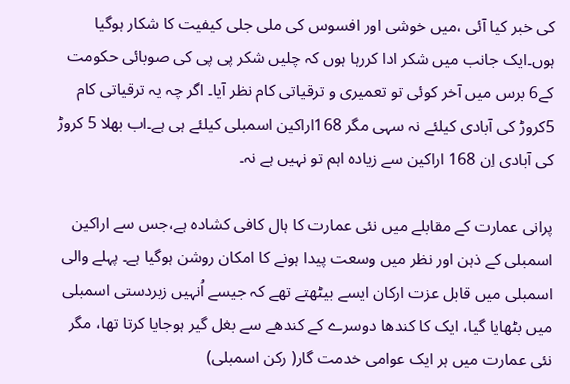کی خبر کیا آئی ،میں خوشی اور افسوس کی ملی جلی کیفیت کا شکار ہوگیا ہوں۔ایک جانب میں شکر ادا کررہا ہوں کہ چلیں شکر پی پی کی صوبائی حکومت کے6 برس میں آخر کوئی تو تعمیری و ترقیاتی کام نظر آیا۔ اگر چہ یہ ترقیاتی کام 5کروڑ کی آبادی کیلئے نہ سہی مگر 168اراکین اسمبلی کیلئے ہی ہے۔اب بھلا 5 کروڑ کی آبادی اِن 168 اراکین سے زیادہ اہم تو نہیں ہے نہ۔

پرانی عمارت کے مقابلے میں نئی عمارت کا ہال کافی کشادہ ہے،جس سے اراکین اسمبلی کے ذہن اور نظر میں وسعت پیدا ہونے کا امکان روشن ہوگیا ہے۔ پہلے والی اسمبلی میں قابل عزت ارکان ایسے بیٹھتے تھے کہ جیسے اُنہیں زبردستی اسمبلی میں بٹھایا گیا، ایک کا کندھا دوسرے کے کندھے سے بغل گیر ہوجایا کرتا تھا، مگر نئی عمارت میں ہر ایک عوامی خدمت گار( رکن اسمبلی)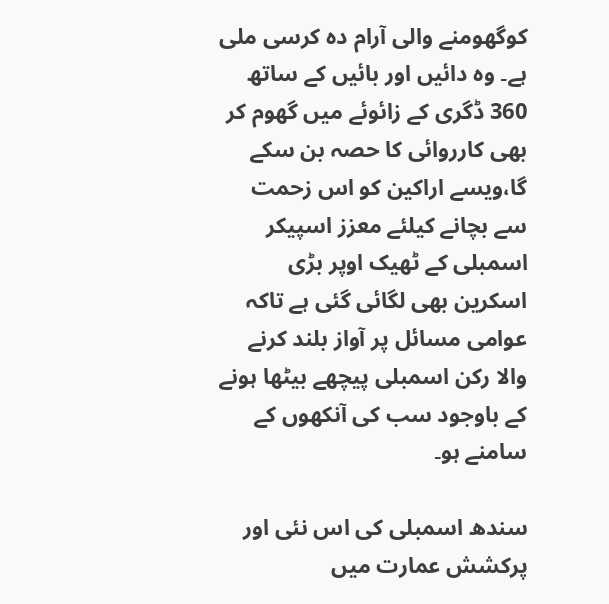کوگھومنے والی آرام دہ کرسی ملی ہے۔ وہ دائیں اور بائیں کے ساتھ 360 ڈگری کے زائوئے میں گھوم کر بھی کارروائی کا حصہ بن سکے گا،ویسے اراکین کو اس زحمت سے بچانے کیلئے معزز اسپیکر اسمبلی کے ٹھیک اوپر بڑی اسکرین بھی لگائی گئی ہے تاکہ عوامی مسائل پر آواز بلند کرنے والا رکن اسمبلی پیچھے بیٹھا ہونے کے باوجود سب کی آنکھوں کے سامنے ہو۔

سندھ اسمبلی کی اس نئی اور پرکشش عمارت میں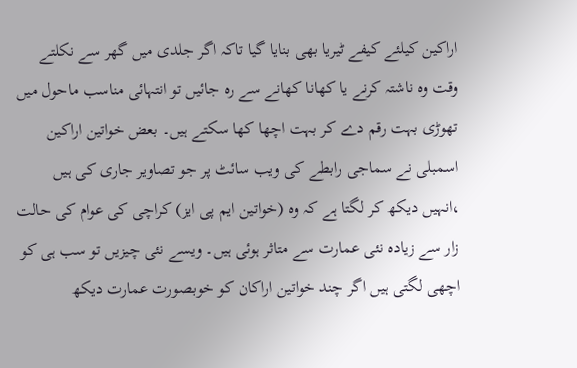اراکین کیلئے کیفے ٹیریا بھی بنایا گیا تاکہ اگر جلدی میں گھر سے نکلتے وقت وہ ناشتہ کرنے یا کھانا کھانے سے رہ جائیں تو انتہائی مناسب ماحول میں تھوڑی بہت رقم دے کر بہت اچھا کھا سکتے ہیں۔ بعض خواتین اراکین اسمبلی نے سماجی رابطے کی ویب سائٹ پر جو تصاویر جاری کی ہیں ،انہیں دیکھ کر لگتا ہے کہ وہ (خواتین ایم پی ایز) کراچی کی عوام کی حالت زار سے زیادہ نئی عمارت سے متاثر ہوئی ہیں۔ ویسے نئی چیزیں تو سب ہی کو اچھی لگتی ہیں اگر چند خواتین اراکان کو خوبصورت عمارت دیکھ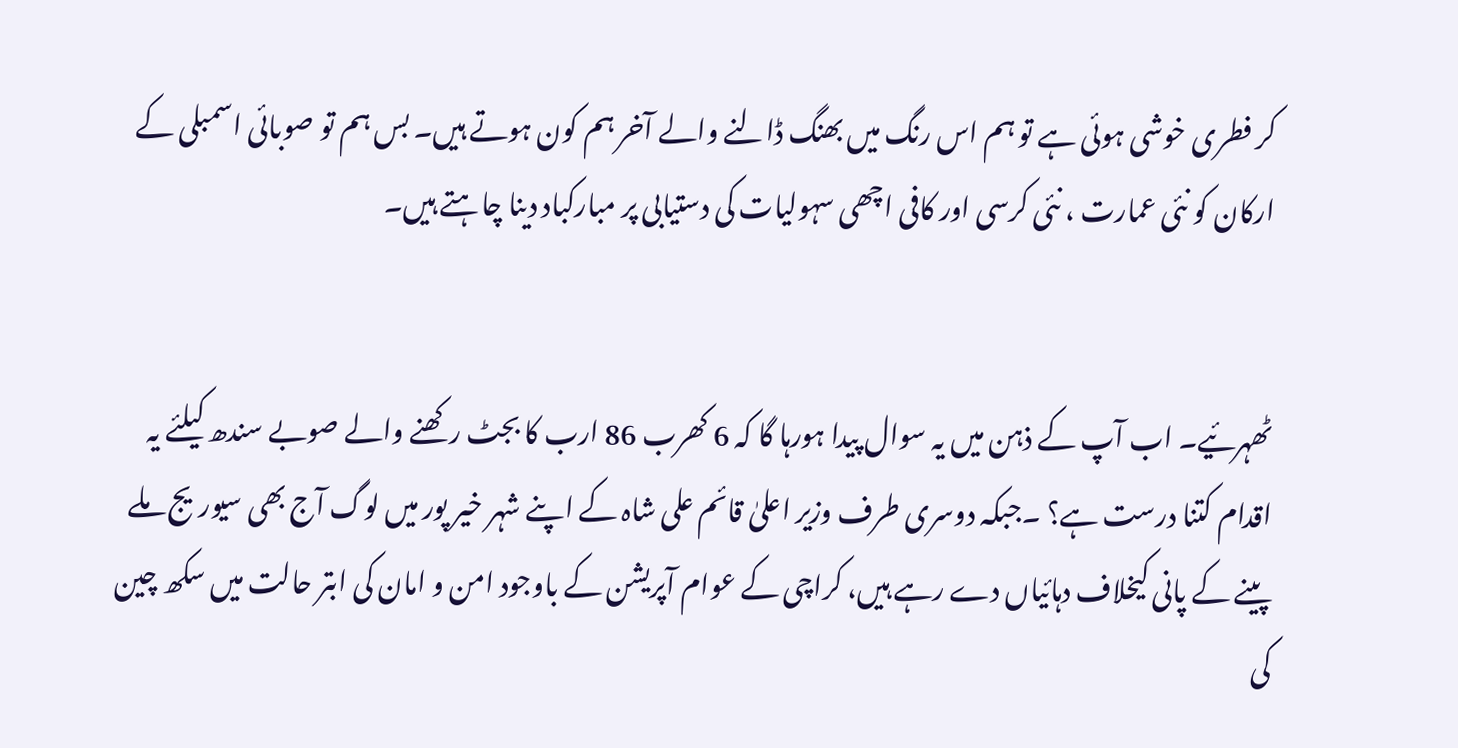کر فطری خوشی ہوئی ہے تو ہم اس رنگ میں بھنگ ڈالنے والے آخر ہم کون ہوتے ہیں۔ بس ہم تو صوبائی اسمبلی کے ارکان کو نئی عمارت ، نئی کرسی اور کافی اچھی سہولیات کی دستیابی پر مبارکباد دینا چاہتے ہیں۔


ٹھہرئیے۔ اب آپ کے ذہن میں یہ سوال پیدا ہورہا گا کہ 6 کھرب 86 ارب کا بجٹ رکھنے والے صوبے سندھ کیلئے یہ اقدام کتنا درست ہے؟ ۔جبکہ دوسری طرف وزیر اعلیٰ قائم علی شاہ کے اپنے شہر خیر پور میں لوگ آج بھی سیوریج ملے پینے کے پانی کیخلاف دہائیاں دے رہے ہیں، کراچی کے عوام آپریشن کے باوجود امن و امان کی ابتر حالت میں سکھ چین کی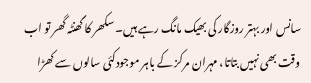سانس اور بہتر روزگار کی بھیک مانگ رہے ہیں۔ سکھر کا گھنٹہ گھر تو اب وقت بھی نہیں بتاتا، مہران مرکز کے باہر موجودکئی سالوں سے کھڑا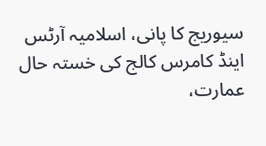سیوریج کا پانی، اسلامیہ آرٹس اینڈ کامرس کالج کی خستہ حال عمارت،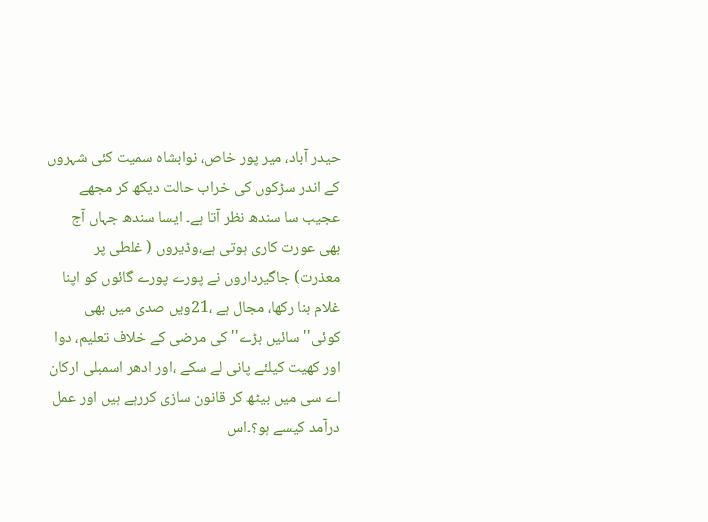حیدر آباد، میر پور خاص، نوابشاہ سمیت کئی شہروں کے اندر سڑکوں کی خراب حالت دیکھ کر مجھے عجیب سا سندھ نظر آتا ہے۔ ایسا سندھ جہاں آج بھی عورت کاری ہوتی ہے،وڈیروں ( غلطی پر معذرت) جاگیرداروں نے پورے پورے گائوں کو اپنا غلام بنا رکھا، مجال ہے ،21ویں صدی میں بھی کوئی'' سائیں بڑے'' کی مرضی کے خلاف تعلیم، دوا اور کھیت کیلئے پانی لے سکے ،اور ادھر اسمبلی ارکان اے سی میں بیٹھ کر قانون سازی کررہے ہیں اور عمل درآمد کیسے ہو؟۔اس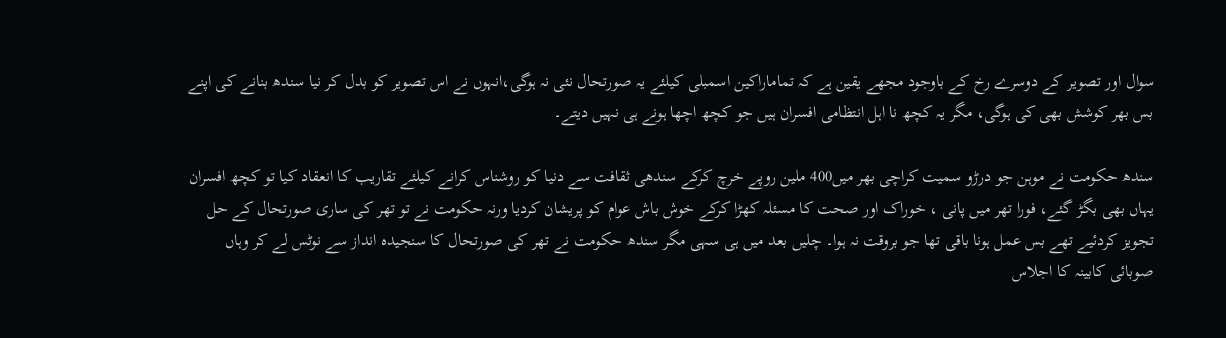سوال اور تصویر کے دوسرے رخ کے باوجود مجھے یقین ہے کہ تماماراکین اسمبلی کیلئے یہ صورتحال نئی نہ ہوگی،انہوں نے اس تصویر کو بدل کر نیا سندھ بنانے کی اپنے بس بھر کوشش بھی کی ہوگی، مگر یہ کچھ نا اہل انتظامی افسران ہیں جو کچھ اچھا ہونے ہی نہیں دیتے۔

سندھ حکومت نے موہن جو درڑو سمیت کراچی بھر میں400 ملین روپے خرچ کرکے سندھی ثقافت سے دنیا کو روشناس کرانے کیلئے تقاریب کا انعقاد کیا تو کچھ افسران یہاں بھی بگڑ گئے، فورا تھر میں پانی ، خوراک اور صحت کا مسئلہ کھڑا کرکے خوش باش عوام کو پریشان کردیا ورنہ حکومت نے تو تھر کی ساری صورتحال کے حل تجویز کردئیے تھے بس عمل ہونا باقی تھا جو بروقت نہ ہوا۔ چلیں بعد میں ہی سہی مگر سندھ حکومت نے تھر کی صورتحال کا سنجیدہ انداز سے نوٹس لے کر وہاں صوبائی کابینہ کا اجلاس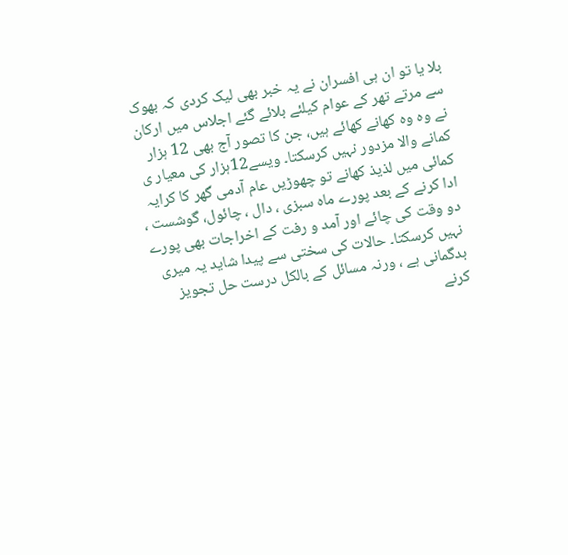بلا یا تو ان ہی افسران نے یہ خبر بھی لیک کردی کہ بھوک سے مرتے تھر کے عوام کیلئے بلائے گئے اجلاس میں ارکان نے وہ وہ کھانے کھائے ہیں، جن کا تصور آج بھی 12 ہزار کمانے والا مزدور نہیں کرسکتا۔ ویسے12ہزار کی معیار ی کمائی میں لذیذ کھانے تو چھوڑیں عام آدمی گھر کا کرایہ ادا کرنے کے بعد پورے ماہ سبزی ، دال ، چائول، گوشست ، دو وقت کی چائے اور آمد و رفت کے اخراجات بھی پورے نہیں کرسکتا۔ حالات کی سختی سے پیدا شاید یہ میری بدگمانی ہے ، ورنہ مسائل کے بالکل درست حل تجویز کرنے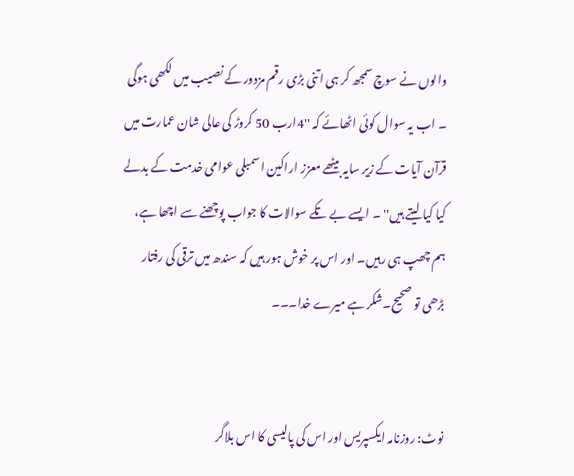والوں نے سوچ سمجھ کر ہی اتنی بڑی رقم مزدور کے نصیب میں لکھی ہوگی ۔ اب یہ سوال کوئی اٹھائے کہ ''4ارب 50 کروڑ کی عالی شان عمارت میں قرآن آیات کے زیر سایہ بیٹھے معزز اراکین اسمبلی عوامی خدمت کے بدلے کیا کیا لیتے ہیں'' ۔ ایسے بے تکے سوالات کا جواب پوچھنے سے اچھا ہے، ہم چھپ ہی رہیں۔ اور اس پر خوش ہور ہیں کہ سندھ میں ترقی کی رفتار بڑھی تو صحیح۔شکر ہے میرے خدا۔۔۔


نوٹ: روزنامہ ایکسپریس اور اس کی پالیسی کا اس بلاگر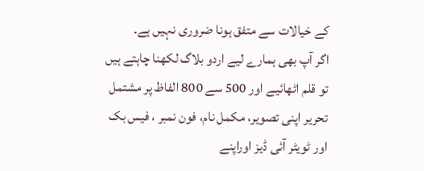کے خیالات سے متفق ہونا ضروری نہیں ہے۔
اگر آپ بھی ہمارے لیے اردو بلاگ لکھنا چاہتے ہیں تو قلم اٹھائیے اور 500 سے 800 الفاظ پر مشتمل تحریر اپنی تصویر، مکمل نام، فون نمبر ، فیس بک اور ٹویٹر آئی ڈیز اوراپنے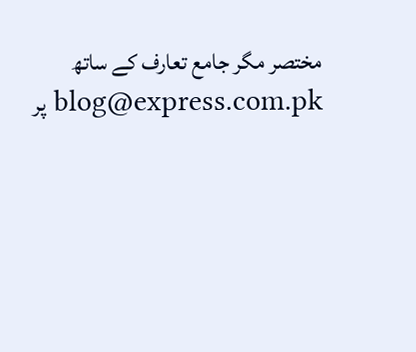مختصر مگر جامع تعارف کے ساتھ blog@express.com.pk پر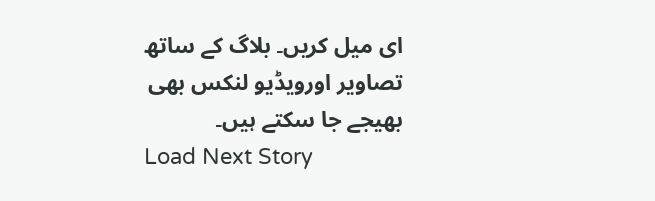ای میل کریں۔ بلاگ کے ساتھ تصاویر اورویڈیو لنکس بھی بھیجے جا سکتے ہیں۔
Load Next Story